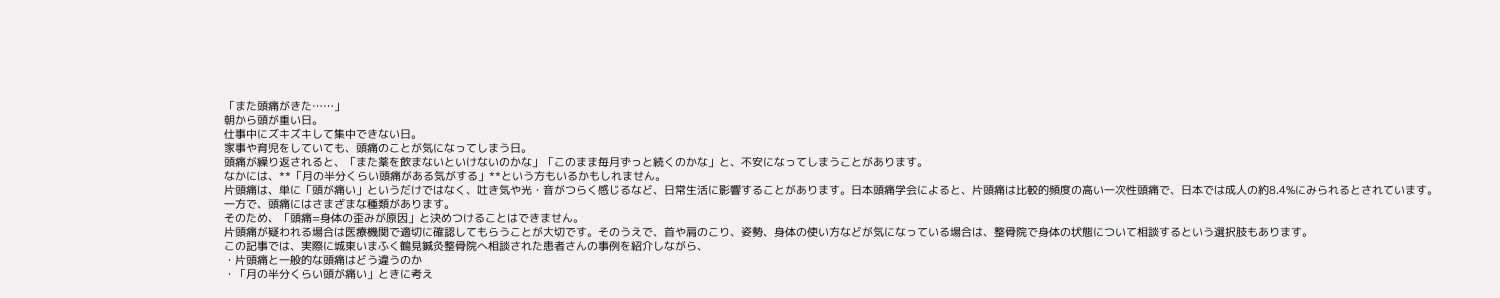「また頭痛がきた……」
朝から頭が重い日。
仕事中にズキズキして集中できない日。
家事や育児をしていても、頭痛のことが気になってしまう日。
頭痛が繰り返されると、「また薬を飲まないといけないのかな」「このまま毎月ずっと続くのかな」と、不安になってしまうことがあります。
なかには、**「月の半分くらい頭痛がある気がする」**という方もいるかもしれません。
片頭痛は、単に「頭が痛い」というだけではなく、吐き気や光・音がつらく感じるなど、日常生活に影響することがあります。日本頭痛学会によると、片頭痛は比較的頻度の高い一次性頭痛で、日本では成人の約8.4%にみられるとされています。
一方で、頭痛にはさまざまな種類があります。
そのため、「頭痛=身体の歪みが原因」と決めつけることはできません。
片頭痛が疑われる場合は医療機関で適切に確認してもらうことが大切です。そのうえで、首や肩のこり、姿勢、身体の使い方などが気になっている場合は、整骨院で身体の状態について相談するという選択肢もあります。
この記事では、実際に城東いまふく鶴見鍼灸整骨院へ相談された患者さんの事例を紹介しながら、
・片頭痛と一般的な頭痛はどう違うのか
・「月の半分くらい頭が痛い」ときに考え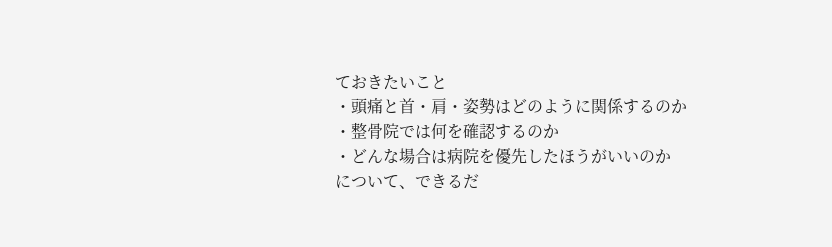ておきたいこと
・頭痛と首・肩・姿勢はどのように関係するのか
・整骨院では何を確認するのか
・どんな場合は病院を優先したほうがいいのか
について、できるだ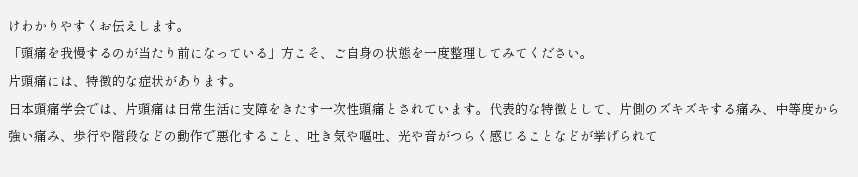けわかりやすくお伝えします。
「頭痛を我慢するのが当たり前になっている」方こそ、ご自身の状態を一度整理してみてください。
片頭痛には、特徴的な症状があります。
日本頭痛学会では、片頭痛は日常生活に支障をきたす一次性頭痛とされています。代表的な特徴として、片側のズキズキする痛み、中等度から強い痛み、歩行や階段などの動作で悪化すること、吐き気や嘔吐、光や音がつらく感じることなどが挙げられて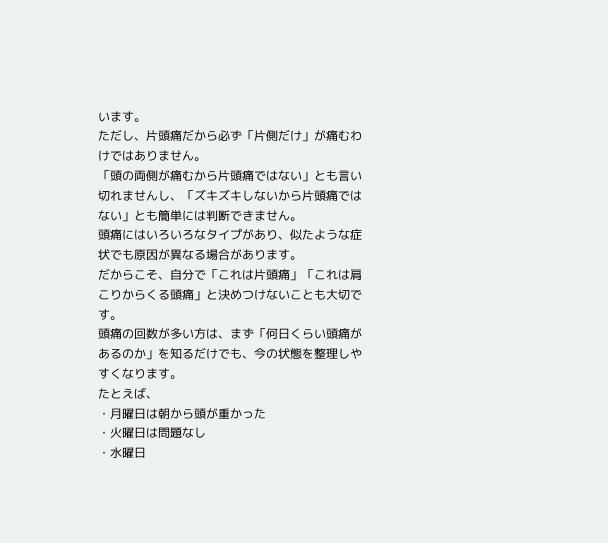います。
ただし、片頭痛だから必ず「片側だけ」が痛むわけではありません。
「頭の両側が痛むから片頭痛ではない」とも言い切れませんし、「ズキズキしないから片頭痛ではない」とも簡単には判断できません。
頭痛にはいろいろなタイプがあり、似たような症状でも原因が異なる場合があります。
だからこそ、自分で「これは片頭痛」「これは肩こりからくる頭痛」と決めつけないことも大切です。
頭痛の回数が多い方は、まず「何日くらい頭痛があるのか」を知るだけでも、今の状態を整理しやすくなります。
たとえば、
・月曜日は朝から頭が重かった
・火曜日は問題なし
・水曜日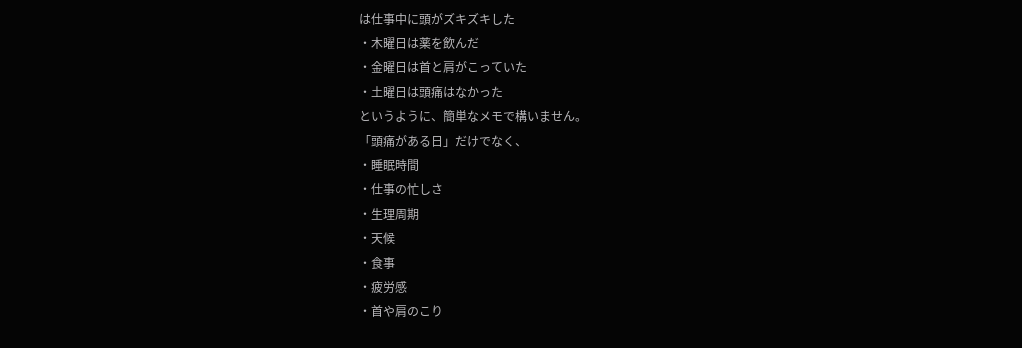は仕事中に頭がズキズキした
・木曜日は薬を飲んだ
・金曜日は首と肩がこっていた
・土曜日は頭痛はなかった
というように、簡単なメモで構いません。
「頭痛がある日」だけでなく、
・睡眠時間
・仕事の忙しさ
・生理周期
・天候
・食事
・疲労感
・首や肩のこり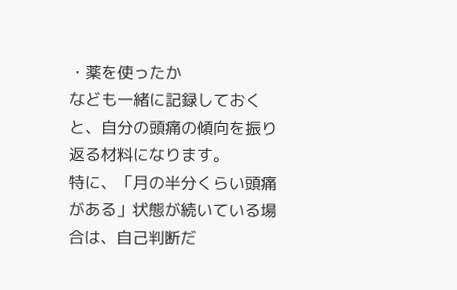・薬を使ったか
なども一緒に記録しておくと、自分の頭痛の傾向を振り返る材料になります。
特に、「月の半分くらい頭痛がある」状態が続いている場合は、自己判断だ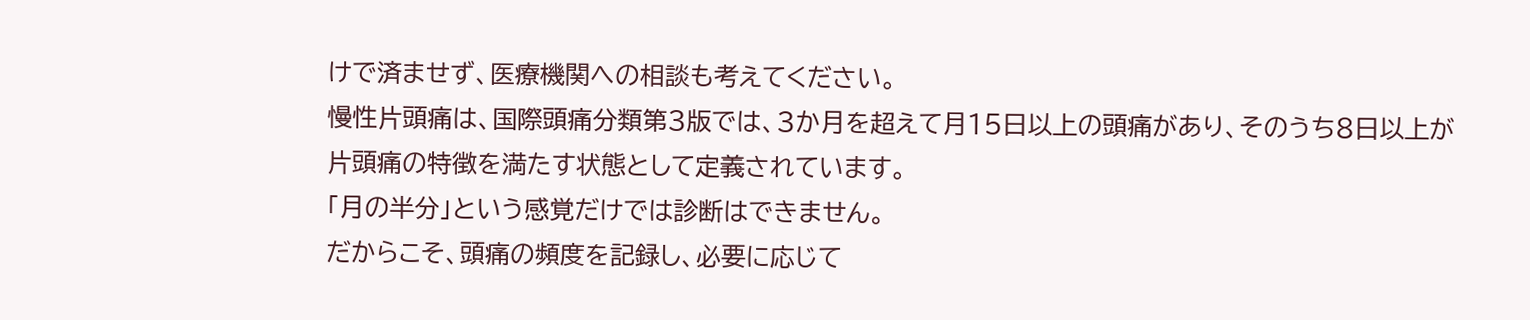けで済ませず、医療機関への相談も考えてください。
慢性片頭痛は、国際頭痛分類第3版では、3か月を超えて月15日以上の頭痛があり、そのうち8日以上が片頭痛の特徴を満たす状態として定義されています。
「月の半分」という感覚だけでは診断はできません。
だからこそ、頭痛の頻度を記録し、必要に応じて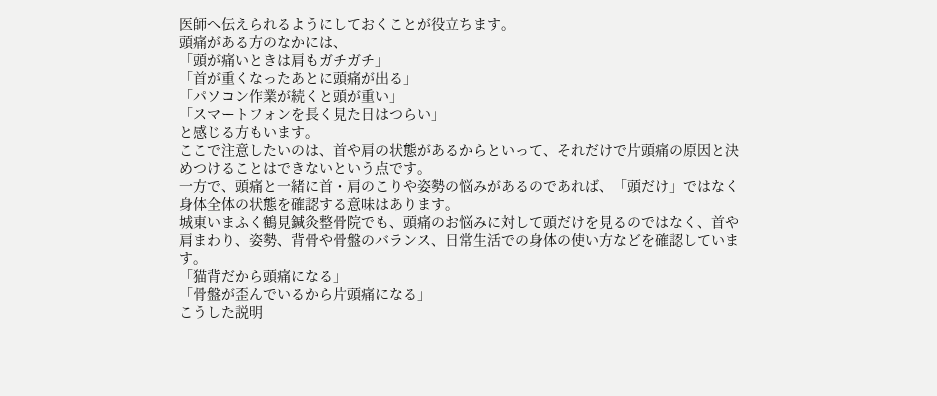医師へ伝えられるようにしておくことが役立ちます。
頭痛がある方のなかには、
「頭が痛いときは肩もガチガチ」
「首が重くなったあとに頭痛が出る」
「パソコン作業が続くと頭が重い」
「スマートフォンを長く見た日はつらい」
と感じる方もいます。
ここで注意したいのは、首や肩の状態があるからといって、それだけで片頭痛の原因と決めつけることはできないという点です。
一方で、頭痛と一緒に首・肩のこりや姿勢の悩みがあるのであれば、「頭だけ」ではなく身体全体の状態を確認する意味はあります。
城東いまふく鶴見鍼灸整骨院でも、頭痛のお悩みに対して頭だけを見るのではなく、首や肩まわり、姿勢、背骨や骨盤のバランス、日常生活での身体の使い方などを確認しています。
「猫背だから頭痛になる」
「骨盤が歪んでいるから片頭痛になる」
こうした説明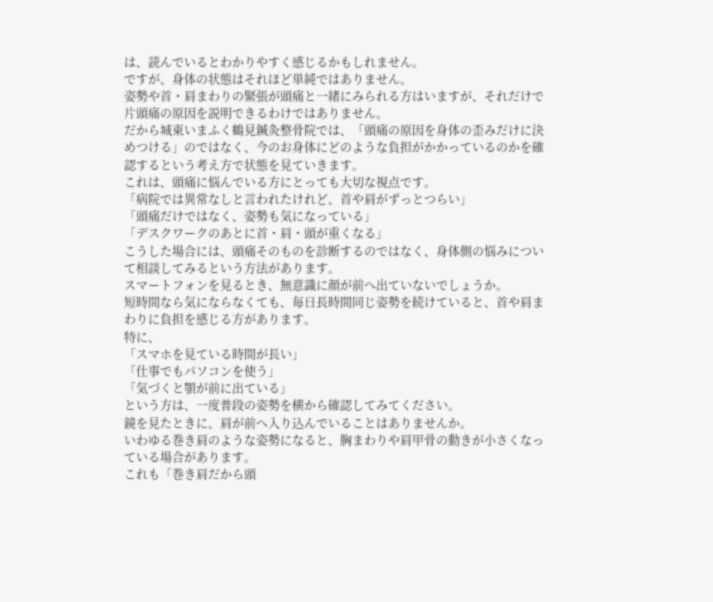は、読んでいるとわかりやすく感じるかもしれません。
ですが、身体の状態はそれほど単純ではありません。
姿勢や首・肩まわりの緊張が頭痛と一緒にみられる方はいますが、それだけで片頭痛の原因を説明できるわけではありません。
だから城東いまふく鶴見鍼灸整骨院では、「頭痛の原因を身体の歪みだけに決めつける」のではなく、今のお身体にどのような負担がかかっているのかを確認するという考え方で状態を見ていきます。
これは、頭痛に悩んでいる方にとっても大切な視点です。
「病院では異常なしと言われたけれど、首や肩がずっとつらい」
「頭痛だけではなく、姿勢も気になっている」
「デスクワークのあとに首・肩・頭が重くなる」
こうした場合には、頭痛そのものを診断するのではなく、身体側の悩みについて相談してみるという方法があります。
スマートフォンを見るとき、無意識に顔が前へ出ていないでしょうか。
短時間なら気にならなくても、毎日長時間同じ姿勢を続けていると、首や肩まわりに負担を感じる方があります。
特に、
「スマホを見ている時間が長い」
「仕事でもパソコンを使う」
「気づくと顎が前に出ている」
という方は、一度普段の姿勢を横から確認してみてください。
鏡を見たときに、肩が前へ入り込んでいることはありませんか。
いわゆる巻き肩のような姿勢になると、胸まわりや肩甲骨の動きが小さくなっている場合があります。
これも「巻き肩だから頭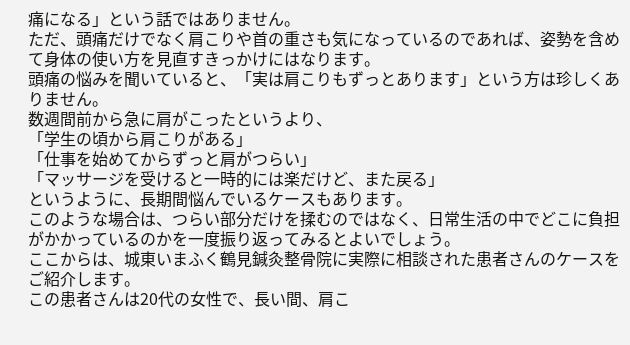痛になる」という話ではありません。
ただ、頭痛だけでなく肩こりや首の重さも気になっているのであれば、姿勢を含めて身体の使い方を見直すきっかけにはなります。
頭痛の悩みを聞いていると、「実は肩こりもずっとあります」という方は珍しくありません。
数週間前から急に肩がこったというより、
「学生の頃から肩こりがある」
「仕事を始めてからずっと肩がつらい」
「マッサージを受けると一時的には楽だけど、また戻る」
というように、長期間悩んでいるケースもあります。
このような場合は、つらい部分だけを揉むのではなく、日常生活の中でどこに負担がかかっているのかを一度振り返ってみるとよいでしょう。
ここからは、城東いまふく鶴見鍼灸整骨院に実際に相談された患者さんのケースをご紹介します。
この患者さんは20代の女性で、長い間、肩こ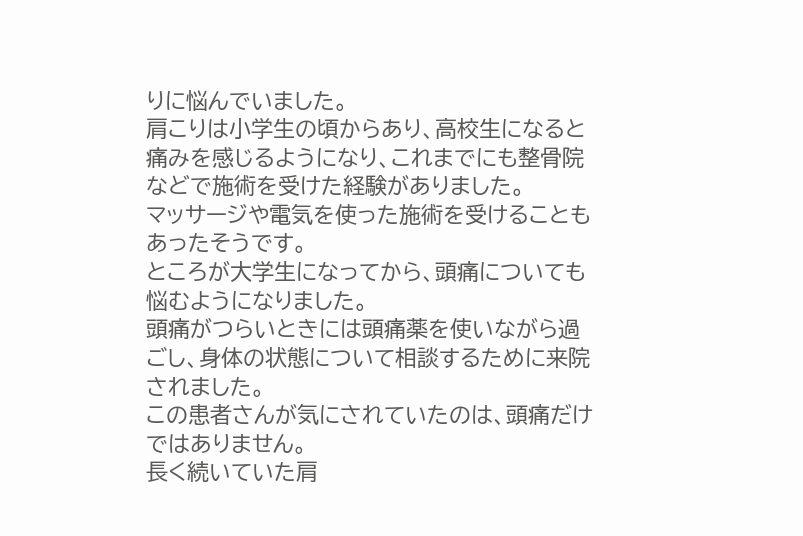りに悩んでいました。
肩こりは小学生の頃からあり、高校生になると痛みを感じるようになり、これまでにも整骨院などで施術を受けた経験がありました。
マッサージや電気を使った施術を受けることもあったそうです。
ところが大学生になってから、頭痛についても悩むようになりました。
頭痛がつらいときには頭痛薬を使いながら過ごし、身体の状態について相談するために来院されました。
この患者さんが気にされていたのは、頭痛だけではありません。
長く続いていた肩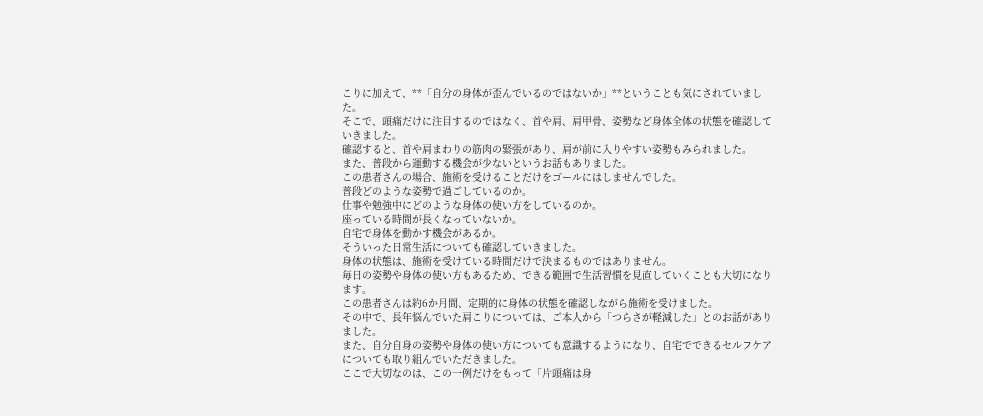こりに加えて、**「自分の身体が歪んでいるのではないか」**ということも気にされていました。
そこで、頭痛だけに注目するのではなく、首や肩、肩甲骨、姿勢など身体全体の状態を確認していきました。
確認すると、首や肩まわりの筋肉の緊張があり、肩が前に入りやすい姿勢もみられました。
また、普段から運動する機会が少ないというお話もありました。
この患者さんの場合、施術を受けることだけをゴールにはしませんでした。
普段どのような姿勢で過ごしているのか。
仕事や勉強中にどのような身体の使い方をしているのか。
座っている時間が長くなっていないか。
自宅で身体を動かす機会があるか。
そういった日常生活についても確認していきました。
身体の状態は、施術を受けている時間だけで決まるものではありません。
毎日の姿勢や身体の使い方もあるため、できる範囲で生活習慣を見直していくことも大切になります。
この患者さんは約6か月間、定期的に身体の状態を確認しながら施術を受けました。
その中で、長年悩んでいた肩こりについては、ご本人から「つらさが軽減した」とのお話がありました。
また、自分自身の姿勢や身体の使い方についても意識するようになり、自宅でできるセルフケアについても取り組んでいただきました。
ここで大切なのは、この一例だけをもって「片頭痛は身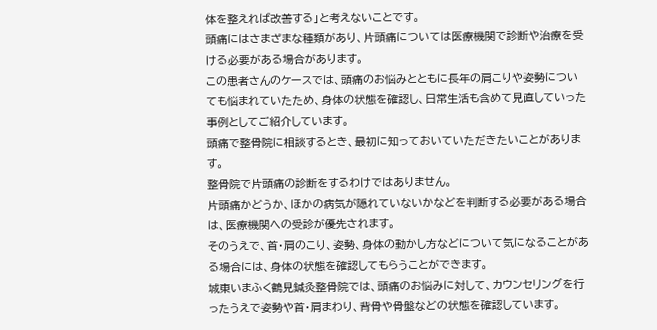体を整えれば改善する」と考えないことです。
頭痛にはさまざまな種類があり、片頭痛については医療機関で診断や治療を受ける必要がある場合があります。
この患者さんのケースでは、頭痛のお悩みとともに長年の肩こりや姿勢についても悩まれていたため、身体の状態を確認し、日常生活も含めて見直していった事例としてご紹介しています。
頭痛で整骨院に相談するとき、最初に知っておいていただきたいことがあります。
整骨院で片頭痛の診断をするわけではありません。
片頭痛かどうか、ほかの病気が隠れていないかなどを判断する必要がある場合は、医療機関への受診が優先されます。
そのうえで、首・肩のこり、姿勢、身体の動かし方などについて気になることがある場合には、身体の状態を確認してもらうことができます。
城東いまふく鶴見鍼灸整骨院では、頭痛のお悩みに対して、カウンセリングを行ったうえで姿勢や首・肩まわり、背骨や骨盤などの状態を確認しています。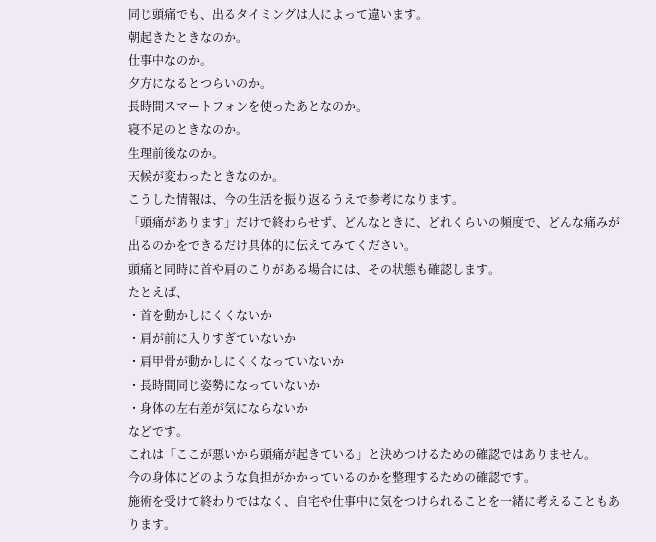同じ頭痛でも、出るタイミングは人によって違います。
朝起きたときなのか。
仕事中なのか。
夕方になるとつらいのか。
長時間スマートフォンを使ったあとなのか。
寝不足のときなのか。
生理前後なのか。
天候が変わったときなのか。
こうした情報は、今の生活を振り返るうえで参考になります。
「頭痛があります」だけで終わらせず、どんなときに、どれくらいの頻度で、どんな痛みが出るのかをできるだけ具体的に伝えてみてください。
頭痛と同時に首や肩のこりがある場合には、その状態も確認します。
たとえば、
・首を動かしにくくないか
・肩が前に入りすぎていないか
・肩甲骨が動かしにくくなっていないか
・長時間同じ姿勢になっていないか
・身体の左右差が気にならないか
などです。
これは「ここが悪いから頭痛が起きている」と決めつけるための確認ではありません。
今の身体にどのような負担がかかっているのかを整理するための確認です。
施術を受けて終わりではなく、自宅や仕事中に気をつけられることを一緒に考えることもあります。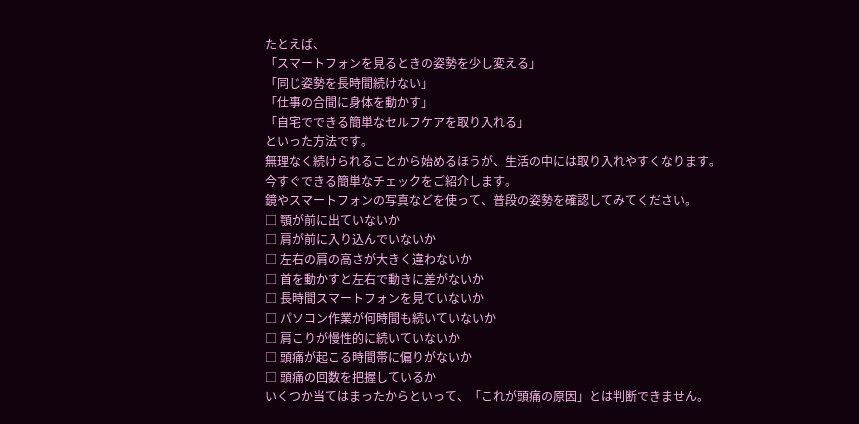たとえば、
「スマートフォンを見るときの姿勢を少し変える」
「同じ姿勢を長時間続けない」
「仕事の合間に身体を動かす」
「自宅でできる簡単なセルフケアを取り入れる」
といった方法です。
無理なく続けられることから始めるほうが、生活の中には取り入れやすくなります。
今すぐできる簡単なチェックをご紹介します。
鏡やスマートフォンの写真などを使って、普段の姿勢を確認してみてください。
□ 顎が前に出ていないか
□ 肩が前に入り込んでいないか
□ 左右の肩の高さが大きく違わないか
□ 首を動かすと左右で動きに差がないか
□ 長時間スマートフォンを見ていないか
□ パソコン作業が何時間も続いていないか
□ 肩こりが慢性的に続いていないか
□ 頭痛が起こる時間帯に偏りがないか
□ 頭痛の回数を把握しているか
いくつか当てはまったからといって、「これが頭痛の原因」とは判断できません。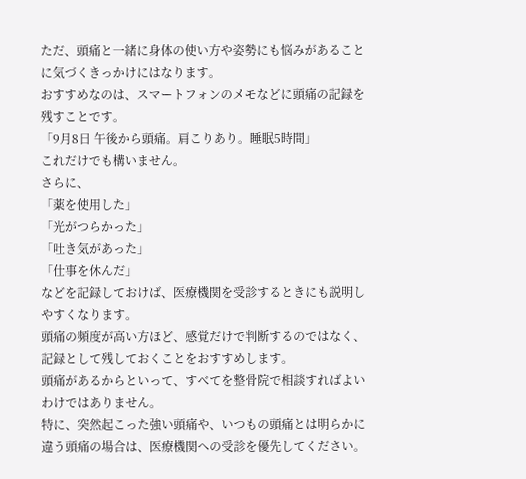ただ、頭痛と一緒に身体の使い方や姿勢にも悩みがあることに気づくきっかけにはなります。
おすすめなのは、スマートフォンのメモなどに頭痛の記録を残すことです。
「9月8日 午後から頭痛。肩こりあり。睡眠5時間」
これだけでも構いません。
さらに、
「薬を使用した」
「光がつらかった」
「吐き気があった」
「仕事を休んだ」
などを記録しておけば、医療機関を受診するときにも説明しやすくなります。
頭痛の頻度が高い方ほど、感覚だけで判断するのではなく、記録として残しておくことをおすすめします。
頭痛があるからといって、すべてを整骨院で相談すればよいわけではありません。
特に、突然起こった強い頭痛や、いつもの頭痛とは明らかに違う頭痛の場合は、医療機関への受診を優先してください。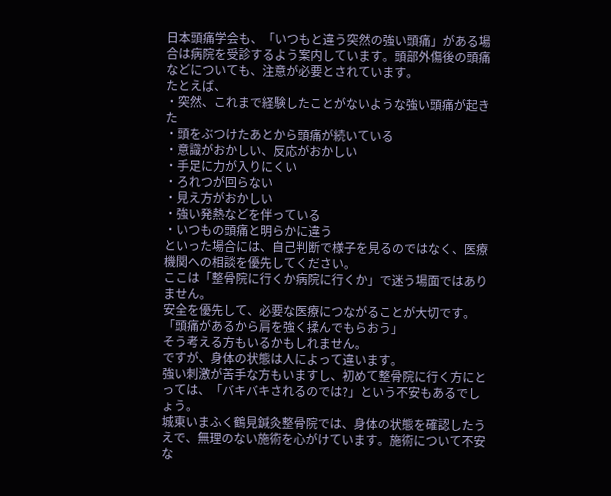日本頭痛学会も、「いつもと違う突然の強い頭痛」がある場合は病院を受診するよう案内しています。頭部外傷後の頭痛などについても、注意が必要とされています。
たとえば、
・突然、これまで経験したことがないような強い頭痛が起きた
・頭をぶつけたあとから頭痛が続いている
・意識がおかしい、反応がおかしい
・手足に力が入りにくい
・ろれつが回らない
・見え方がおかしい
・強い発熱などを伴っている
・いつもの頭痛と明らかに違う
といった場合には、自己判断で様子を見るのではなく、医療機関への相談を優先してください。
ここは「整骨院に行くか病院に行くか」で迷う場面ではありません。
安全を優先して、必要な医療につながることが大切です。
「頭痛があるから肩を強く揉んでもらおう」
そう考える方もいるかもしれません。
ですが、身体の状態は人によって違います。
強い刺激が苦手な方もいますし、初めて整骨院に行く方にとっては、「バキバキされるのでは?」という不安もあるでしょう。
城東いまふく鶴見鍼灸整骨院では、身体の状態を確認したうえで、無理のない施術を心がけています。施術について不安な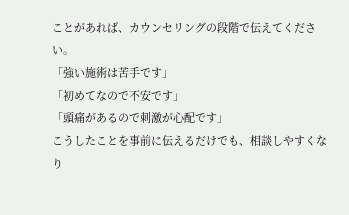ことがあれば、カウンセリングの段階で伝えてください。
「強い施術は苦手です」
「初めてなので不安です」
「頭痛があるので刺激が心配です」
こうしたことを事前に伝えるだけでも、相談しやすくなり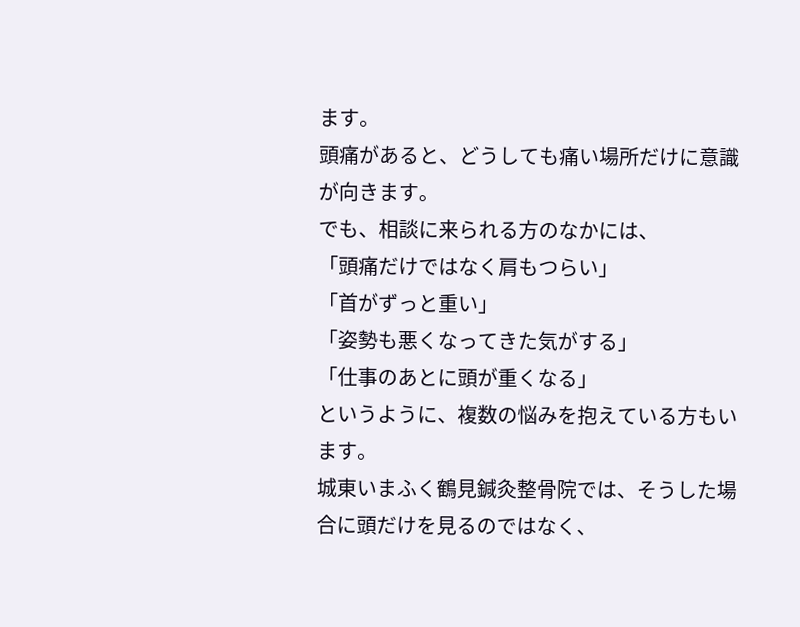ます。
頭痛があると、どうしても痛い場所だけに意識が向きます。
でも、相談に来られる方のなかには、
「頭痛だけではなく肩もつらい」
「首がずっと重い」
「姿勢も悪くなってきた気がする」
「仕事のあとに頭が重くなる」
というように、複数の悩みを抱えている方もいます。
城東いまふく鶴見鍼灸整骨院では、そうした場合に頭だけを見るのではなく、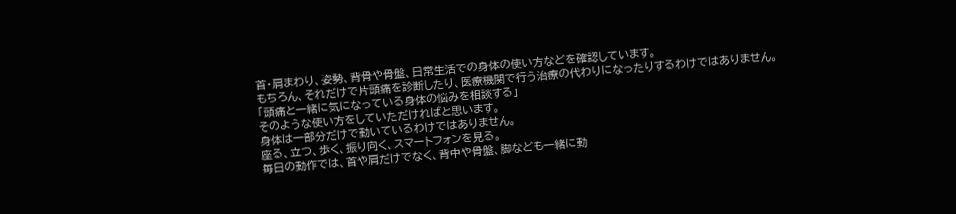首・肩まわり、姿勢、背骨や骨盤、日常生活での身体の使い方などを確認しています。
もちろん、それだけで片頭痛を診断したり、医療機関で行う治療の代わりになったりするわけではありません。
「頭痛と一緒に気になっている身体の悩みを相談する」
そのような使い方をしていただければと思います。
身体は一部分だけで動いているわけではありません。
座る、立つ、歩く、振り向く、スマートフォンを見る。
毎日の動作では、首や肩だけでなく、背中や骨盤、脚なども一緒に動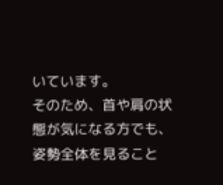いています。
そのため、首や肩の状態が気になる方でも、姿勢全体を見ること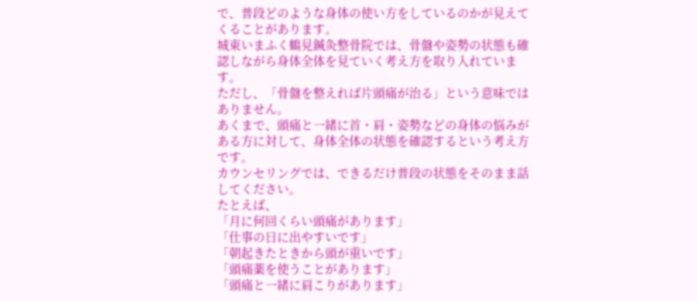で、普段どのような身体の使い方をしているのかが見えてくることがあります。
城東いまふく鶴見鍼灸整骨院では、骨盤や姿勢の状態も確認しながら身体全体を見ていく考え方を取り入れています。
ただし、「骨盤を整えれば片頭痛が治る」という意味ではありません。
あくまで、頭痛と一緒に首・肩・姿勢などの身体の悩みがある方に対して、身体全体の状態を確認するという考え方です。
カウンセリングでは、できるだけ普段の状態をそのまま話してください。
たとえば、
「月に何回くらい頭痛があります」
「仕事の日に出やすいです」
「朝起きたときから頭が重いです」
「頭痛薬を使うことがあります」
「頭痛と一緒に肩こりがあります」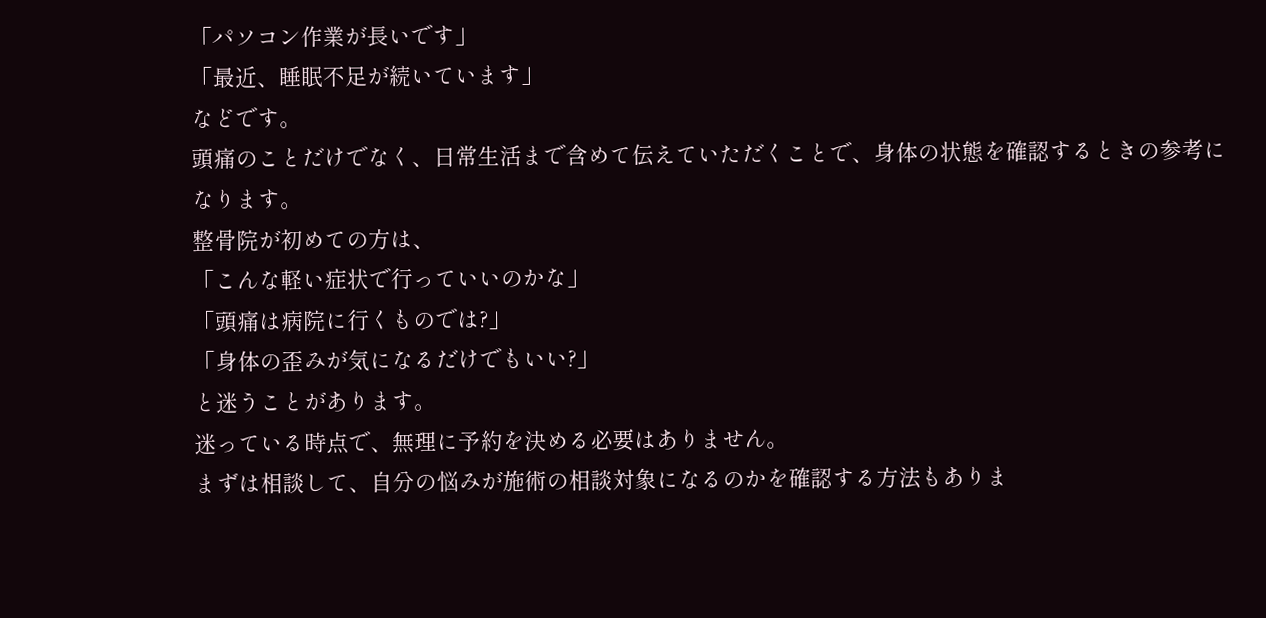「パソコン作業が長いです」
「最近、睡眠不足が続いています」
などです。
頭痛のことだけでなく、日常生活まで含めて伝えていただくことで、身体の状態を確認するときの参考になります。
整骨院が初めての方は、
「こんな軽い症状で行っていいのかな」
「頭痛は病院に行くものでは?」
「身体の歪みが気になるだけでもいい?」
と迷うことがあります。
迷っている時点で、無理に予約を決める必要はありません。
まずは相談して、自分の悩みが施術の相談対象になるのかを確認する方法もありま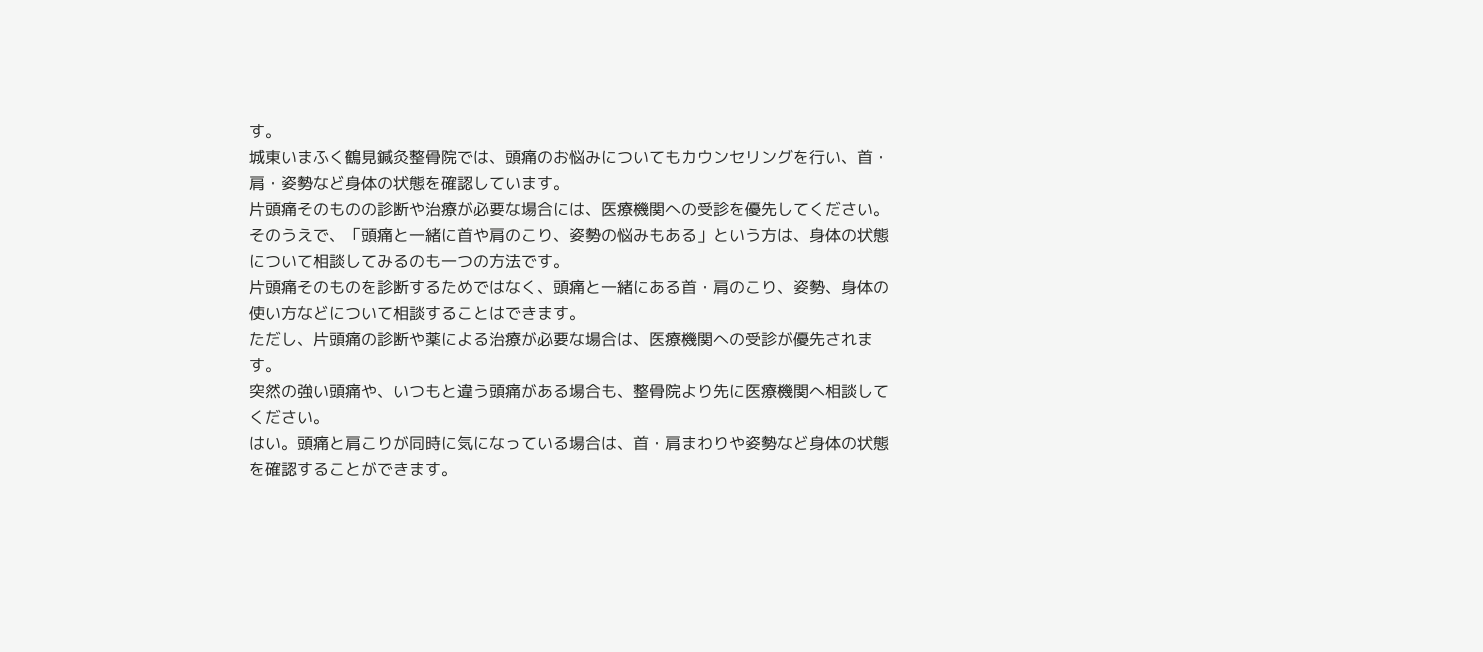す。
城東いまふく鶴見鍼灸整骨院では、頭痛のお悩みについてもカウンセリングを行い、首・肩・姿勢など身体の状態を確認しています。
片頭痛そのものの診断や治療が必要な場合には、医療機関への受診を優先してください。
そのうえで、「頭痛と一緒に首や肩のこり、姿勢の悩みもある」という方は、身体の状態について相談してみるのも一つの方法です。
片頭痛そのものを診断するためではなく、頭痛と一緒にある首・肩のこり、姿勢、身体の使い方などについて相談することはできます。
ただし、片頭痛の診断や薬による治療が必要な場合は、医療機関への受診が優先されます。
突然の強い頭痛や、いつもと違う頭痛がある場合も、整骨院より先に医療機関へ相談してください。
はい。頭痛と肩こりが同時に気になっている場合は、首・肩まわりや姿勢など身体の状態を確認することができます。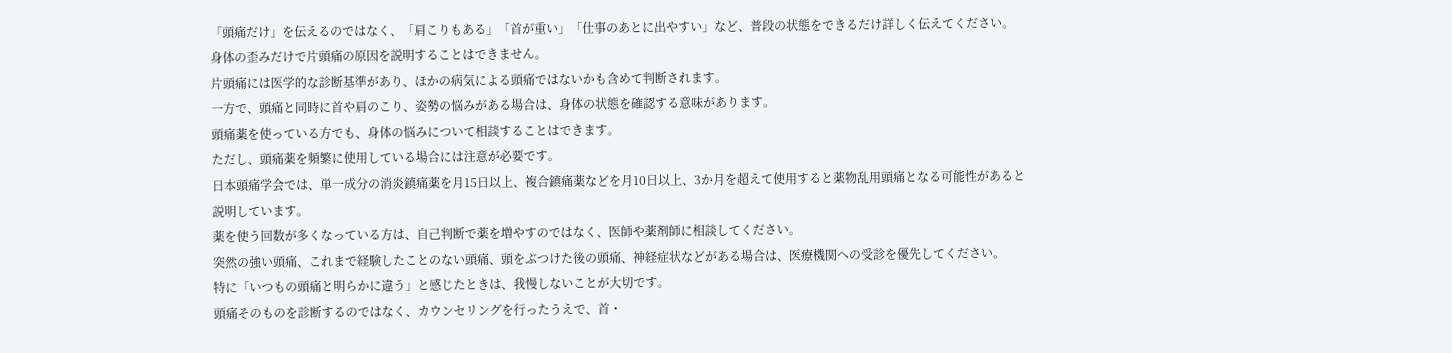「頭痛だけ」を伝えるのではなく、「肩こりもある」「首が重い」「仕事のあとに出やすい」など、普段の状態をできるだけ詳しく伝えてください。
身体の歪みだけで片頭痛の原因を説明することはできません。
片頭痛には医学的な診断基準があり、ほかの病気による頭痛ではないかも含めて判断されます。
一方で、頭痛と同時に首や肩のこり、姿勢の悩みがある場合は、身体の状態を確認する意味があります。
頭痛薬を使っている方でも、身体の悩みについて相談することはできます。
ただし、頭痛薬を頻繁に使用している場合には注意が必要です。
日本頭痛学会では、単一成分の消炎鎮痛薬を月15日以上、複合鎮痛薬などを月10日以上、3か月を超えて使用すると薬物乱用頭痛となる可能性があると説明しています。
薬を使う回数が多くなっている方は、自己判断で薬を増やすのではなく、医師や薬剤師に相談してください。
突然の強い頭痛、これまで経験したことのない頭痛、頭をぶつけた後の頭痛、神経症状などがある場合は、医療機関への受診を優先してください。
特に「いつもの頭痛と明らかに違う」と感じたときは、我慢しないことが大切です。
頭痛そのものを診断するのではなく、カウンセリングを行ったうえで、首・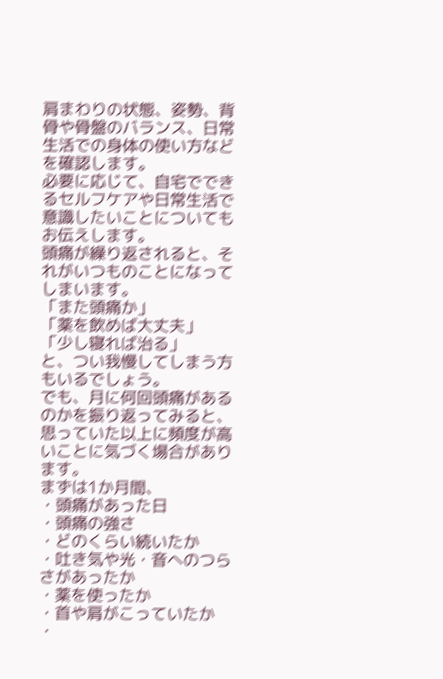肩まわりの状態、姿勢、背骨や骨盤のバランス、日常生活での身体の使い方などを確認します。
必要に応じて、自宅でできるセルフケアや日常生活で意識したいことについてもお伝えします。
頭痛が繰り返されると、それがいつものことになってしまいます。
「また頭痛か」
「薬を飲めば大丈夫」
「少し寝れば治る」
と、つい我慢してしまう方もいるでしょう。
でも、月に何回頭痛があるのかを振り返ってみると、思っていた以上に頻度が高いことに気づく場合があります。
まずは1か月間、
・頭痛があった日
・頭痛の強さ
・どのくらい続いたか
・吐き気や光・音へのつらさがあったか
・薬を使ったか
・首や肩がこっていたか
・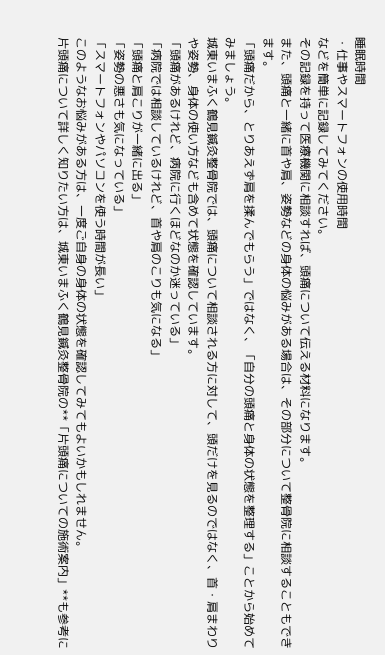睡眠時間
・仕事やスマートフォンの使用時間
などを簡単に記録してみてください。
その記録を持って医療機関に相談すれば、頭痛について伝える材料になります。
また、頭痛と一緒に首や肩、姿勢などの身体の悩みがある場合は、その部分について整骨院に相談することもできます。
「頭痛だから、とりあえず肩を揉んでもらう」ではなく、「自分の頭痛と身体の状態を整理する」ことから始めてみましょう。
城東いまふく鶴見鍼灸整骨院では、頭痛について相談される方に対して、頭だけを見るのではなく、首・肩まわりや姿勢、身体の使い方なども含めて状態を確認しています。
「頭痛があるけれど、病院に行くほどなのか迷っている」
「病院では相談しているけれど、首や肩のこりも気になる」
「頭痛と肩こりが一緒に出る」
「姿勢の悪さも気になっている」
「スマートフォンやパソコンを使う時間が長い」
このようなお悩みがある方は、一度ご自身の身体の状態を確認してみてもよいかもしれません。
片頭痛について詳しく知りたい方は、城東いまふく鶴見鍼灸整骨院の**「片頭痛についての施術案内」**も参考に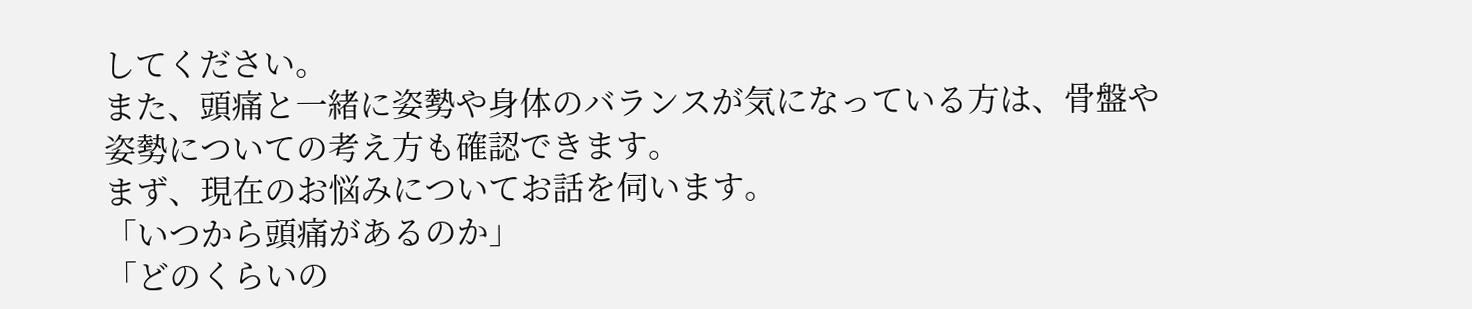してください。
また、頭痛と一緒に姿勢や身体のバランスが気になっている方は、骨盤や姿勢についての考え方も確認できます。
まず、現在のお悩みについてお話を伺います。
「いつから頭痛があるのか」
「どのくらいの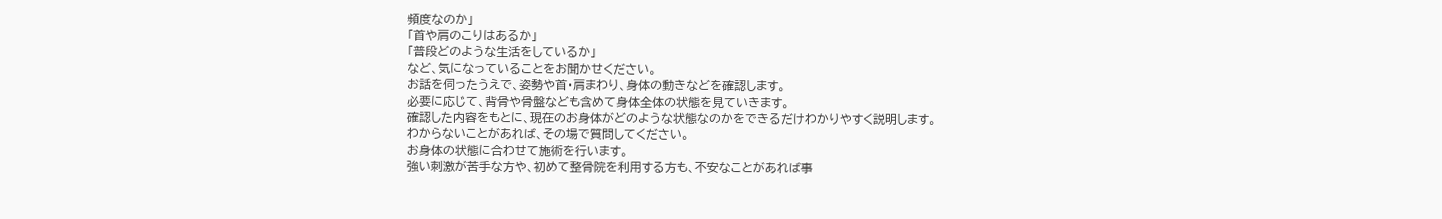頻度なのか」
「首や肩のこりはあるか」
「普段どのような生活をしているか」
など、気になっていることをお聞かせください。
お話を伺ったうえで、姿勢や首・肩まわり、身体の動きなどを確認します。
必要に応じて、背骨や骨盤なども含めて身体全体の状態を見ていきます。
確認した内容をもとに、現在のお身体がどのような状態なのかをできるだけわかりやすく説明します。
わからないことがあれば、その場で質問してください。
お身体の状態に合わせて施術を行います。
強い刺激が苦手な方や、初めて整骨院を利用する方も、不安なことがあれば事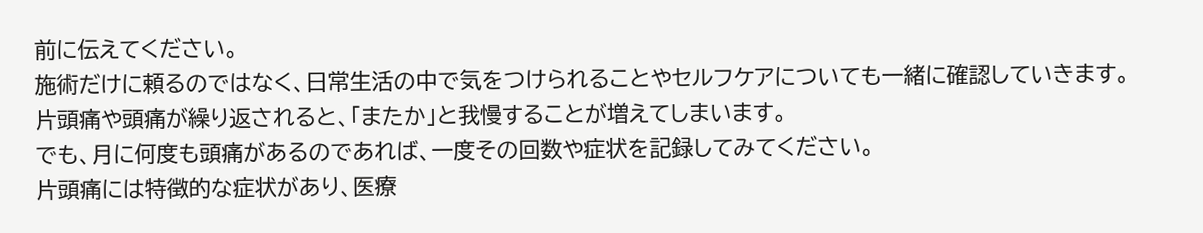前に伝えてください。
施術だけに頼るのではなく、日常生活の中で気をつけられることやセルフケアについても一緒に確認していきます。
片頭痛や頭痛が繰り返されると、「またか」と我慢することが増えてしまいます。
でも、月に何度も頭痛があるのであれば、一度その回数や症状を記録してみてください。
片頭痛には特徴的な症状があり、医療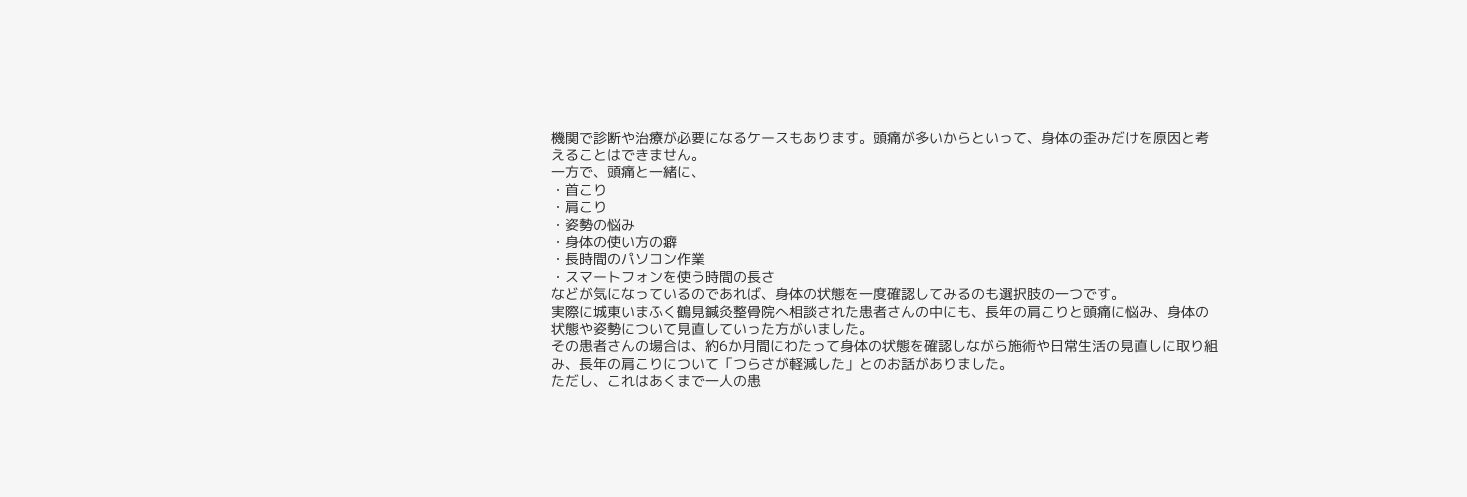機関で診断や治療が必要になるケースもあります。頭痛が多いからといって、身体の歪みだけを原因と考えることはできません。
一方で、頭痛と一緒に、
・首こり
・肩こり
・姿勢の悩み
・身体の使い方の癖
・長時間のパソコン作業
・スマートフォンを使う時間の長さ
などが気になっているのであれば、身体の状態を一度確認してみるのも選択肢の一つです。
実際に城東いまふく鶴見鍼灸整骨院へ相談された患者さんの中にも、長年の肩こりと頭痛に悩み、身体の状態や姿勢について見直していった方がいました。
その患者さんの場合は、約6か月間にわたって身体の状態を確認しながら施術や日常生活の見直しに取り組み、長年の肩こりについて「つらさが軽減した」とのお話がありました。
ただし、これはあくまで一人の患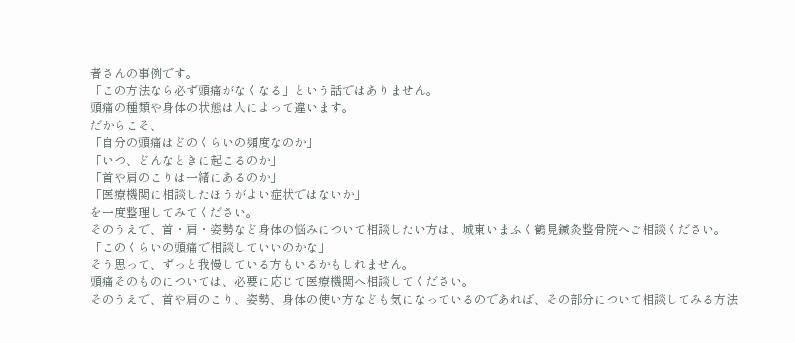者さんの事例です。
「この方法なら必ず頭痛がなくなる」という話ではありません。
頭痛の種類や身体の状態は人によって違います。
だからこそ、
「自分の頭痛はどのくらいの頻度なのか」
「いつ、どんなときに起こるのか」
「首や肩のこりは一緒にあるのか」
「医療機関に相談したほうがよい症状ではないか」
を一度整理してみてください。
そのうえで、首・肩・姿勢など身体の悩みについて相談したい方は、城東いまふく鶴見鍼灸整骨院へご相談ください。
「このくらいの頭痛で相談していいのかな」
そう思って、ずっと我慢している方もいるかもしれません。
頭痛そのものについては、必要に応じて医療機関へ相談してください。
そのうえで、首や肩のこり、姿勢、身体の使い方なども気になっているのであれば、その部分について相談してみる方法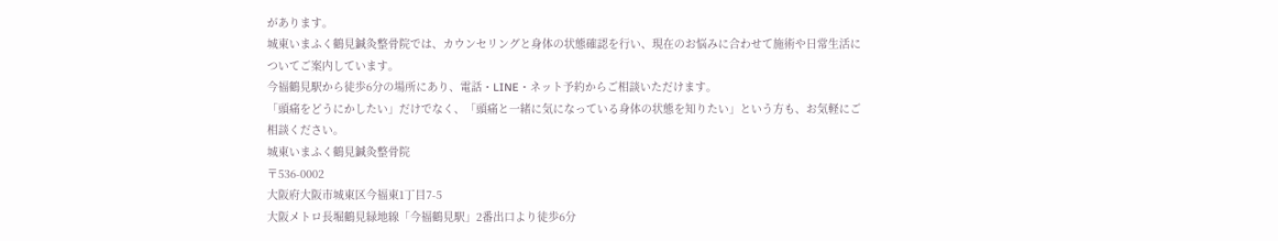があります。
城東いまふく鶴見鍼灸整骨院では、カウンセリングと身体の状態確認を行い、現在のお悩みに合わせて施術や日常生活についてご案内しています。
今福鶴見駅から徒歩6分の場所にあり、電話・LINE・ネット予約からご相談いただけます。
「頭痛をどうにかしたい」だけでなく、「頭痛と一緒に気になっている身体の状態を知りたい」という方も、お気軽にご相談ください。
城東いまふく鶴見鍼灸整骨院
〒536-0002
大阪府大阪市城東区今福東1丁目7-5
大阪メトロ長堀鶴見緑地線「今福鶴見駅」2番出口より徒歩6分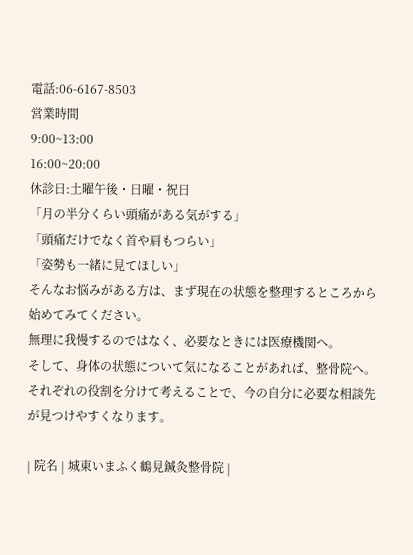電話:06-6167-8503
営業時間
9:00~13:00
16:00~20:00
休診日:土曜午後・日曜・祝日
「月の半分くらい頭痛がある気がする」
「頭痛だけでなく首や肩もつらい」
「姿勢も一緒に見てほしい」
そんなお悩みがある方は、まず現在の状態を整理するところから始めてみてください。
無理に我慢するのではなく、必要なときには医療機関へ。
そして、身体の状態について気になることがあれば、整骨院へ。
それぞれの役割を分けて考えることで、今の自分に必要な相談先が見つけやすくなります。

| 院名 | 城東いまふく鶴見鍼灸整骨院 |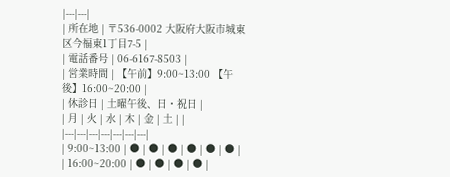|---|---|
| 所在地 | 〒536-0002 大阪府大阪市城東区今福東1丁目7-5 |
| 電話番号 | 06-6167-8503 |
| 営業時間 | 【午前】9:00~13:00 【午後】16:00~20:00 |
| 休診日 | 土曜午後、日・祝日 |
| 月 | 火 | 水 | 木 | 金 | 土 | |
|---|---|---|---|---|---|---|
| 9:00~13:00 | ● | ● | ● | ● | ● | ● |
| 16:00~20:00 | ● | ● | ● | ● |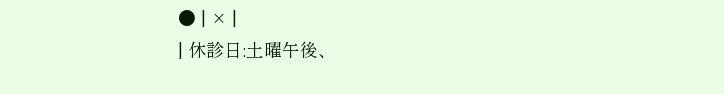● | × |
| 休診日:土曜午後、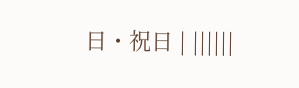日・祝日 | ||||||